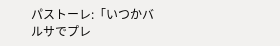パストーレ:「いつかバルサでプレ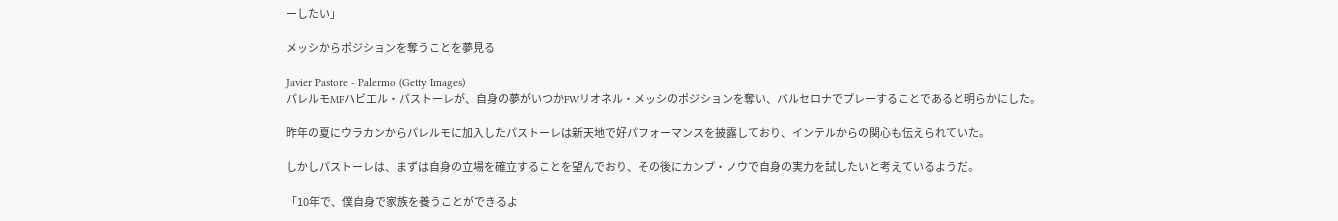ーしたい」

メッシからポジションを奪うことを夢見る

Javier Pastore - Palermo (Getty Images)
パレルモMFハビエル・パストーレが、自身の夢がいつかFWリオネル・メッシのポジションを奪い、バルセロナでプレーすることであると明らかにした。

昨年の夏にウラカンからパレルモに加入したパストーレは新天地で好パフォーマンスを披露しており、インテルからの関心も伝えられていた。

しかしパストーレは、まずは自身の立場を確立することを望んでおり、その後にカンプ・ノウで自身の実力を試したいと考えているようだ。

「10年で、僕自身で家族を養うことができるよ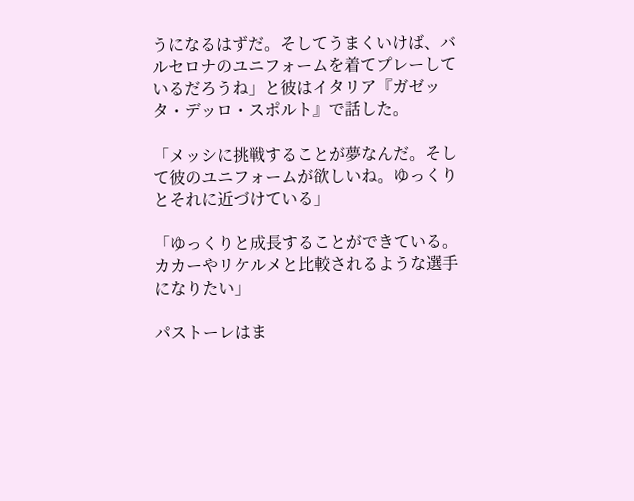うになるはずだ。そしてうまくいけば、バルセロナのユニフォームを着てプレーしているだろうね」と彼はイタリア『ガゼッタ・デッロ・スポルト』で話した。

「メッシに挑戦することが夢なんだ。そして彼のユニフォームが欲しいね。ゆっくりとそれに近づけている」

「ゆっくりと成長することができている。カカーやリケルメと比較されるような選手になりたい」

パストーレはま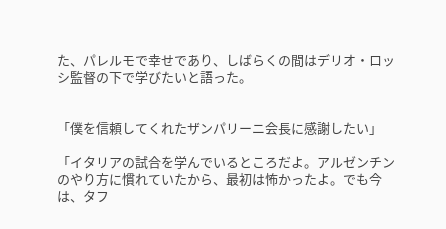た、パレルモで幸せであり、しばらくの間はデリオ・ロッシ監督の下で学びたいと語った。


「僕を信頼してくれたザンパリーニ会長に感謝したい」

「イタリアの試合を学んでいるところだよ。アルゼンチンのやり方に慣れていたから、最初は怖かったよ。でも今は、タフ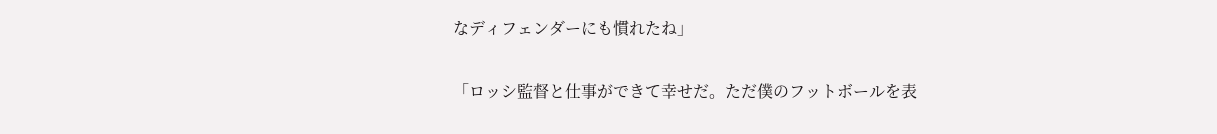なディフェンダーにも慣れたね」

「ロッシ監督と仕事ができて幸せだ。ただ僕のフットボールを表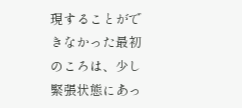現することができなかった最初のころは、少し緊張状態にあっ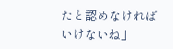たと認めなければいけないね」